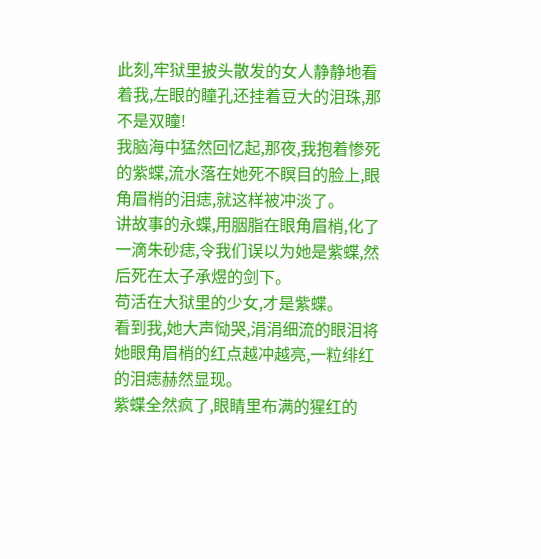此刻,牢狱里披头散发的女人静静地看着我,左眼的瞳孔还挂着豆大的泪珠,那不是双瞳!
我脑海中猛然回忆起,那夜,我抱着惨死的紫蝶,流水落在她死不瞑目的脸上,眼角眉梢的泪痣,就这样被冲淡了。
讲故事的永蝶,用胭脂在眼角眉梢,化了一滴朱砂痣,令我们误以为她是紫蝶,然后死在太子承煜的剑下。
苟活在大狱里的少女,才是紫蝶。
看到我,她大声恸哭,涓涓细流的眼泪将她眼角眉梢的红点越冲越亮,一粒绯红的泪痣赫然显现。
紫蝶全然疯了,眼睛里布满的猩红的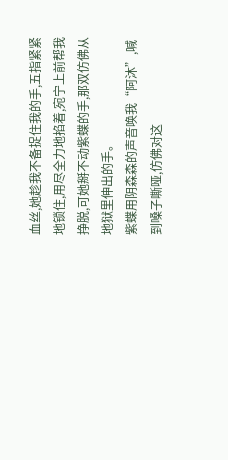血丝,她趁我不备捉住我的手,五指紧紧地锁住,用尽全力地掐着,宛宁上前帮我挣脱,可她掰不动紫蝶的手,那双仿佛从地狱里伸出的手。
紫蝶用阴森森的声音唤我“阿沐”,喊到嗓子嘶哑,仿佛对这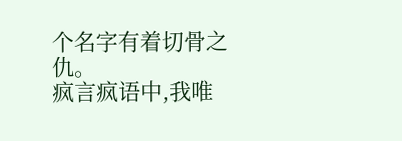个名字有着切骨之仇。
疯言疯语中,我唯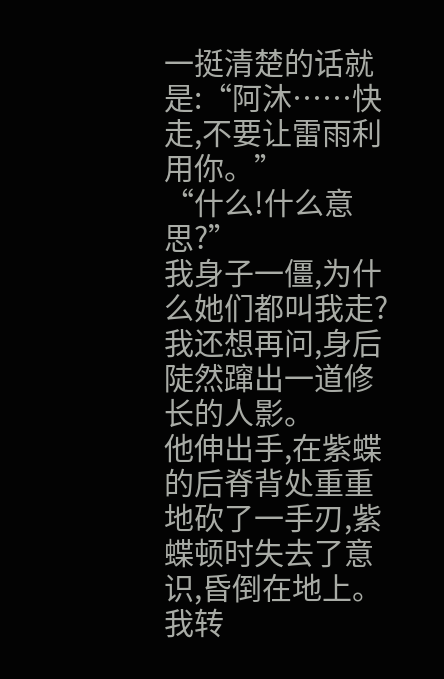一挺清楚的话就是:“阿沐……快走,不要让雷雨利用你。”
“什么!什么意思?”
我身子一僵,为什么她们都叫我走?
我还想再问,身后陡然蹿出一道修长的人影。
他伸出手,在紫蝶的后脊背处重重地砍了一手刃,紫蝶顿时失去了意识,昏倒在地上。
我转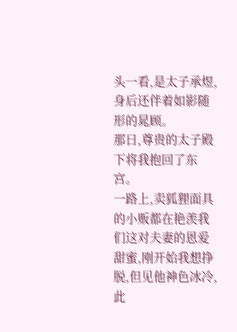头一看,是太子承煜,身后还伴着如影随形的晁顾。
那日,尊贵的太子殿下将我抱回了东宫。
一路上,卖狐狸面具的小贩都在艳羡我们这对夫妻的恩爱甜蜜,刚开始我想挣脱,但见他神色冰冷,此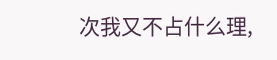次我又不占什么理,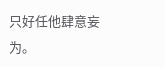只好任他肆意妄为。